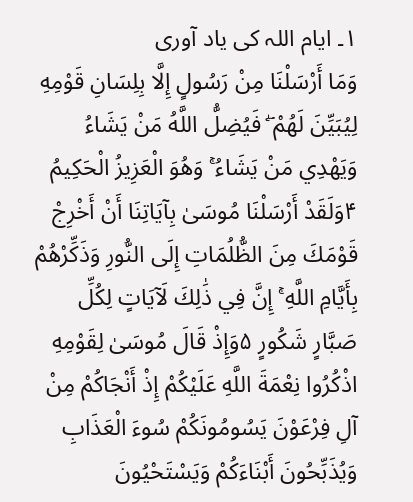۱۔ ایام اللہ کی یاد آوری
وَمَا أَرْسَلْنَا مِنْ رَسُولٍ إِلَّا بِلِسَانِ قَوْمِهِ لِيُبَيِّنَ لَهُمْ ۖ فَيُضِلُّ اللَّهُ مَنْ يَشَاءُ وَيَهْدِي مَنْ يَشَاءُ ۚ وَهُوَ الْعَزِيزُ الْحَكِيمُ ۴وَلَقَدْ أَرْسَلْنَا مُوسَىٰ بِآيَاتِنَا أَنْ أَخْرِجْ قَوْمَكَ مِنَ الظُّلُمَاتِ إِلَى النُّورِ وَذَكِّرْهُمْ بِأَيَّامِ اللَّهِ ۚ إِنَّ فِي ذَٰلِكَ لَآيَاتٍ لِكُلِّ صَبَّارٍ شَكُورٍ ۵وَإِذْ قَالَ مُوسَىٰ لِقَوْمِهِ اذْكُرُوا نِعْمَةَ اللَّهِ عَلَيْكُمْ إِذْ أَنْجَاكُمْ مِنْ آلِ فِرْعَوْنَ يَسُومُونَكُمْ سُوءَ الْعَذَابِ وَيُذَبِّحُونَ أَبْنَاءَكُمْ وَيَسْتَحْيُونَ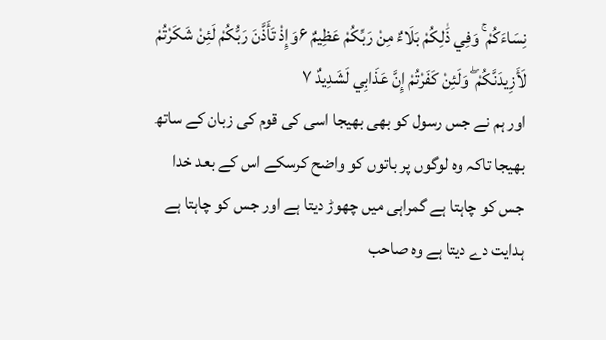نِسَاءَكُمْ ۚ وَفِي ذَٰلِكُمْ بَلَاءٌ مِنْ رَبِّكُمْ عَظِيمٌ ۶وَإِذْ تَأَذَّنَ رَبُّكُمْ لَئِنْ شَكَرْتُمْ لَأَزِيدَنَّكُمْ ۖ وَلَئِنْ كَفَرْتُمْ إِنَّ عَذَابِي لَشَدِيدٌ ۷
اور ہم نے جس رسول کو بھی بھیجا اسی کی قوم کی زبان کے ساتھ بھیجا تاکہ وہ لوگوں پر باتوں کو واضح کرسکے اس کے بعد خدا جس کو چاہتا ہے گمراہی میں چھوڑ دیتا ہے اور جس کو چاہتا ہے ہدایت دے دیتا ہے وہ صاحب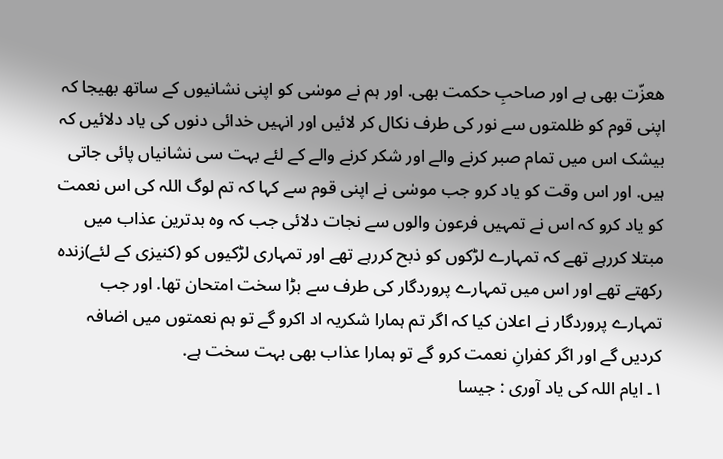هعزّت بھی ہے اور صاحبِ حکمت بھی. اور ہم نے موسٰی کو اپنی نشانیوں کے ساتھ بھیجا کہ اپنی قوم کو ظلمتوں سے نور کی طرف نکال کر لائیں اور انہیں خدائی دنوں کی یاد دلائیں کہ بیشک اس میں تمام صبر کرنے والے اور شکر کرنے والے کے لئے بہت سی نشانیاں پائی جاتی ہیں. اور اس وقت کو یاد کرو جب موسٰی نے اپنی قوم سے کہا کہ تم لوگ اللہ کی اس نعمت کو یاد کرو کہ اس نے تمہیں فرعون والوں سے نجات دلائی جب کہ وہ بدترین عذاب میں مبتلا کررہے تھے کہ تمہارے لڑکوں کو ذبح کررہے تھے اور تمہاری لڑکیوں کو (کنیزی کے لئے)زندہ رکھتے تھے اور اس میں تمہارے پروردگار کی طرف سے بڑا سخت امتحان تھا. اور جب تمہارے پروردگار نے اعلان کیا کہ اگر تم ہمارا شکریہ اد اکرو گے تو ہم نعمتوں میں اضافہ کردیں گے اور اگر کفرانِ نعمت کرو گے تو ہمارا عذاب بھی بہت سخت ہے.
۱۔ ایام اللہ کی یاد آوری : جیسا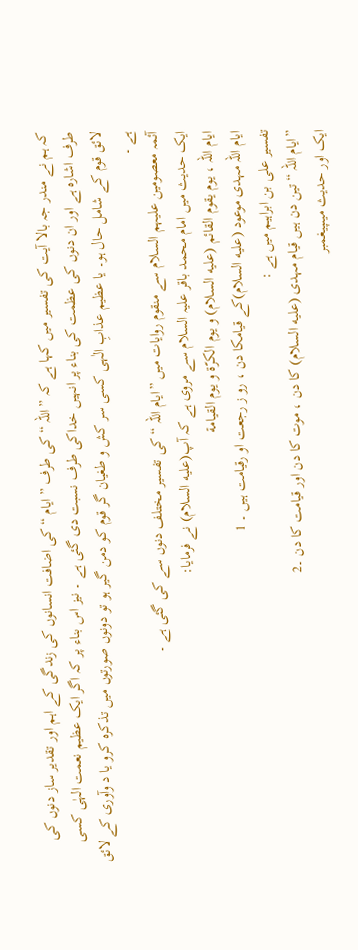کہ ہم نے مندر جہ بالا آیت کی تفسیر میں کہا ہے کہ ” اللہ “ کی طرف ” ایام “ کی اضافت انسانوں کی زندگی کے اہم اور تقدیر ساز دنوں کی طرف اشارہ ہے اور ان دنوں کی عظمت کی بناء پر انہیں خداکی طرف نسبت دی گئی ہے ۔ نیز اس بناء پر کہ اگر ایک عظیم نعمت الہٰی کسی لائق قوم کے شامل حال ہو۔ یا عظیم عذابِ الٰہی کسی سر کش و طغیان گر قوم کو دمن گیر ہو تو دونوں صورتوں میں تذکرہ کرو یا د وآوری کے لائق ہے ۔
آئمہ معصومین علیہم السلام سے منقوم روایات میں ”ایام اللہ “ کی تفسیر مختلف دنوں سے کی گئی ہے ۔
ایک حدیث میں امام محمد باقر علیہ السلام سے مروی ہے کہ آپ(علیه السلام) نے فرمایا:
ایام اللہ ، یوم یقوم القائم (علیه السلام) و یوم الکرّة و یوم القیامة
ایام اللہ مہدی موعود (علیه السلام)کے قیامکا دن ، رو ز رجعت او رقیامت ہیں ۔ 1
تفسیر علی بن ابراہیم میں ہے :
”ایام اللہ “ تین دن ہیں قیام مہدی (علیه السلام) کا دن ، موت کا دن اور قیامت کا دن ۔2
ایک اور حدیث میںپیغمبر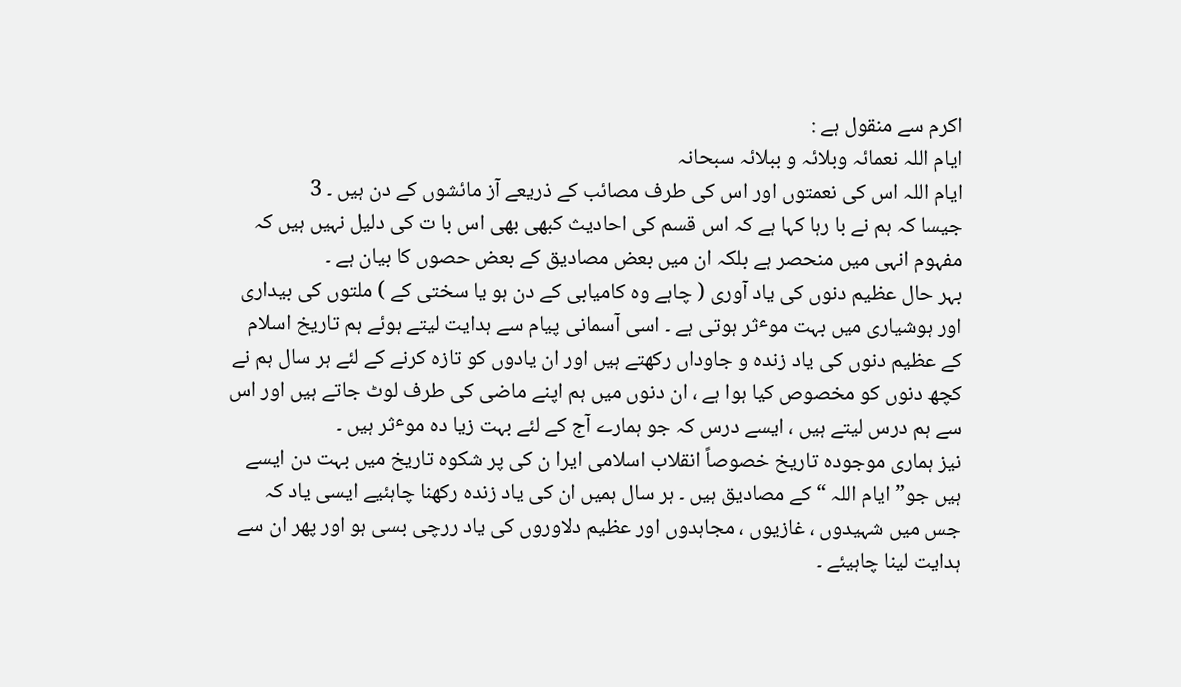اکرم سے منقول ہے :
ایام اللہ نعمائہ وبلائہ و ببلائہ سبحانہ
ایام اللہ اس کی نعمتوں اور اس کی طرف مصائب کے ذریعے آز مائشوں کے دن ہیں ۔ 3
جیسا کہ ہم نے با رہا کہا ہے کہ اس قسم کی احادیث کبھی بھی اس با ت کی دلیل نہیں ہیں کہ مفہوم انہی میں منحصر ہے بلکہ ان میں بعض مصادیق کے بعض حصوں کا بیان ہے ۔
بہر حال عظیم دنوں کی یاد آوری ( چاہے وہ کامیابی کے دن ہو یا سختی کے ) ملتوں کی بیداری اور ہوشیاری میں بہت موٴثر ہوتی ہے ۔ اسی آسمانی پیام سے ہدایت لیتے ہوئے ہم تاریخ اسلام کے عظیم دنوں کی یاد زندہ و جاوداں رکھتے ہیں اور ان یادوں کو تازہ کرنے کے لئے ہر سال ہم نے کچھ دنوں کو مخصوص کیا ہوا ہے ، ان دنوں میں ہم اپنے ماضی کی طرف لوٹ جاتے ہیں اور اس سے ہم درس لیتے ہیں ، ایسے درس کہ جو ہمارے آج کے لئے بہت زیا دہ موٴثر ہیں ۔
نیز ہماری موجودہ تاریخ خصوصاً انقلاب اسلامی ایرا ن کی پر شکوہ تاریخ میں بہت دن ایسے ہیں جو” ایام اللہ “ کے مصادیق ہیں ۔ ہر سال ہمیں ان کی یاد زندہ رکھنا چاہئیے ایسی یاد کہ جس میں شہیدوں ، غازیوں ، مجاہدوں اور عظیم دلاوروں کی یاد ررچی بسی ہو اور پھر ان سے ہدایت لینا چاہیئے ۔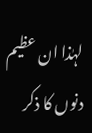لہٰذا ان عظیم دنوں کا ذکر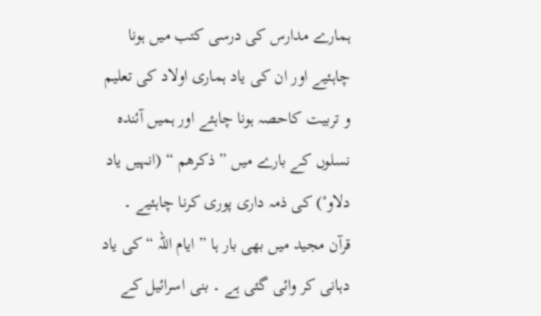ہمارے مدارس کی درسی کتب میں ہونا چاہئیے اور ان کی یاد ہماری اولاد کی تعلیم و تربیت کاحصہ ہونا چاہئے اور ہمیں آئندہ نسلوں کے بارے میں ” ذکرھم “ (انہیں یاد دلاوٴ) کی ذمہ داری پوری کرنا چاہئیے ۔
قرآن مجید میں بھی بار ہا ” ایام اللہ “ کی یاد دہانی کر وائی گئی ہے ۔ بنی اسرائیل کے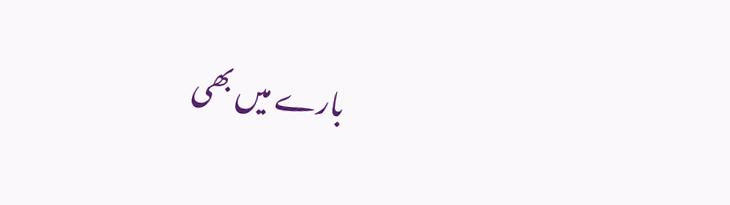بارے میں بھی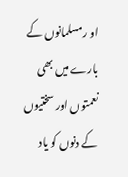او رمسلمانوں کے بارے میں بھی نعمتوں اور سختیوں کے دنوں کو یاد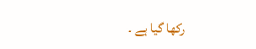رکھا گیا ہے ۔